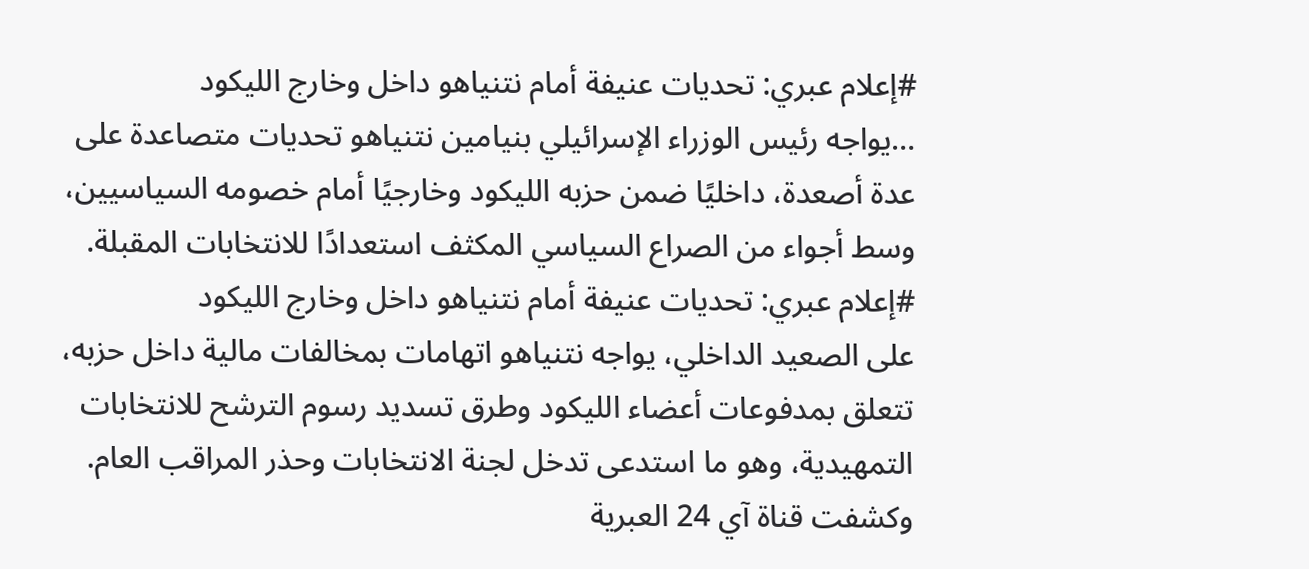#إعلام عبري: تحديات عنيفة أمام نتنياهو داخل وخارج الليكود
…يواجه رئيس الوزراء الإسرائيلي بنيامين نتنياهو تحديات متصاعدة على عدة أصعدة، داخليًا ضمن حزبه الليكود وخارجيًا أمام خصومه السياسيين، وسط أجواء من الصراع السياسي المكثف استعدادًا للانتخابات المقبلة.
#إعلام عبري: تحديات عنيفة أمام نتنياهو داخل وخارج الليكود
على الصعيد الداخلي، يواجه نتنياهو اتهامات بمخالفات مالية داخل حزبه، تتعلق بمدفوعات أعضاء الليكود وطرق تسديد رسوم الترشح للانتخابات التمهيدية، وهو ما استدعى تدخل لجنة الانتخابات وحذر المراقب العام. وكشفت قناة آي 24 العبرية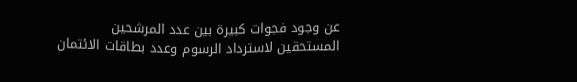عن وجود فجوات كبيرة بين عدد المرشحين المستحقين لاسترداد الرسوم وعدد بطاقات الائتمان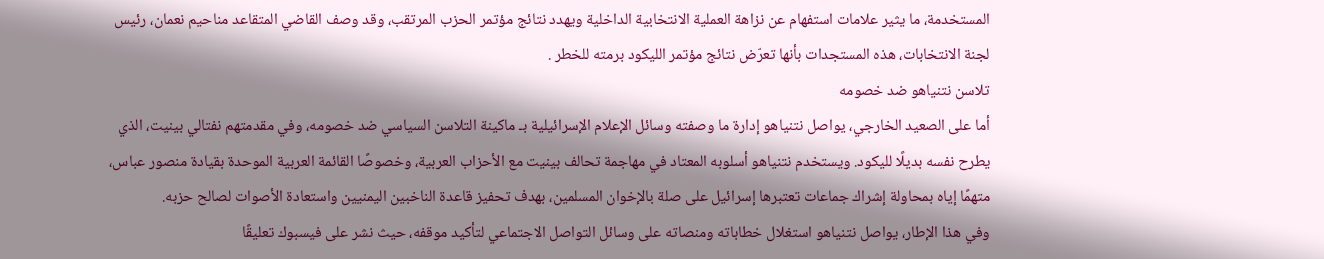المستخدمة، ما يثير علامات استفهام عن نزاهة العملية الانتخابية الداخلية ويهدد نتائج مؤتمر الحزب المرتقب، وقد وصف القاضي المتقاعد مناحيم نعمان، رئيس لجنة الانتخابات، هذه المستجدات بأنها تعرّض نتائج مؤتمر الليكود برمته للخطر .
تلاسن نتنياهو ضد خصومه
أما على الصعيد الخارجي، يواصل نتنياهو إدارة ما وصفته وسائل الإعلام الإسرائيلية بـ ماكينة التلاسن السياسي ضد خصومه، وفي مقدمتهم نفتالي بينيت، الذي يطرح نفسه بديلًا لليكود. ويستخدم نتنياهو أسلوبه المعتاد في مهاجمة تحالف بينيت مع الأحزاب العربية، وخصوصًا القائمة العربية الموحدة بقيادة منصور عباس، متهمًا إياه بمحاولة إشراك جماعات تعتبرها إسرائيل على صلة بالإخوان المسلمين، بهدف تحفيز قاعدة الناخبين اليمنيين واستعادة الأصوات لصالح حزبه.
وفي هذا الإطار، يواصل نتنياهو استغلال خطاباته ومنصاته على وسائل التواصل الاجتماعي لتأكيد موقفه، حيث نشر على فيسبوك تعليقًا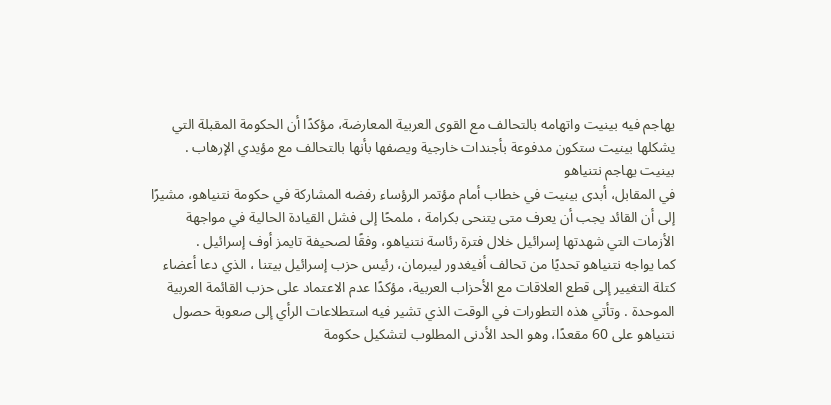يهاجم فيه بينيت واتهامه بالتحالف مع القوى العربية المعارضة، مؤكدًا أن الحكومة المقبلة التي يشكلها بينيت ستكون مدفوعة بأجندات خارجية ويصفها بأنها بالتحالف مع مؤيدي الإرهاب .
بينيت يهاجم نتنياهو
في المقابل، أبدى بينيت في خطاب أمام مؤتمر الرؤساء رفضه المشاركة في حكومة نتنياهو، مشيرًا إلى أن القائد يجب أن يعرف متى يتنحى بكرامة ، ملمحًا إلى فشل القيادة الحالية في مواجهة الأزمات التي شهدتها إسرائيل خلال فترة رئاسة نتنياهو، وفقًا لصحيفة تايمز أوف إسرائيل .
كما يواجه نتنياهو تحديًا من تحالف أفيغدور ليبرمان، رئيس حزب إسرائيل بيتنا ، الذي دعا أعضاء كتلة التغيير إلى قطع العلاقات مع الأحزاب العربية، مؤكدًا عدم الاعتماد على حزب القائمة العربية الموحدة . وتأتي هذه التطورات في الوقت الذي تشير فيه استطلاعات الرأي إلى صعوبة حصول نتنياهو على 60 مقعدًا، وهو الحد الأدنى المطلوب لتشكيل حكومة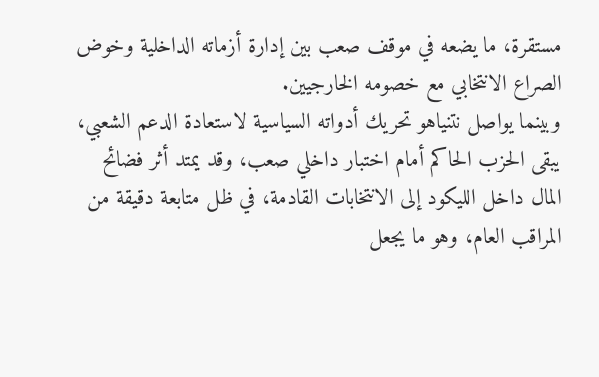مستقرة، ما يضعه في موقف صعب بين إدارة أزماته الداخلية وخوض الصراع الانتخابي مع خصومه الخارجيين.
وبينما يواصل نتنياهو تحريك أدواته السياسية لاستعادة الدعم الشعبي، يبقى الحزب الحاكم أمام اختبار داخلي صعب، وقد يمتد أثر فضائح المال داخل الليكود إلى الانتخابات القادمة، في ظل متابعة دقيقة من المراقب العام، وهو ما يجعل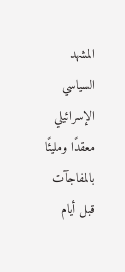المشهد السياسي الإسرائيلي معقدًا ومليئًا بالمفاجآت قبل أيام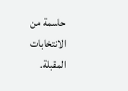حاسمة من الانتخابات المقبلة.